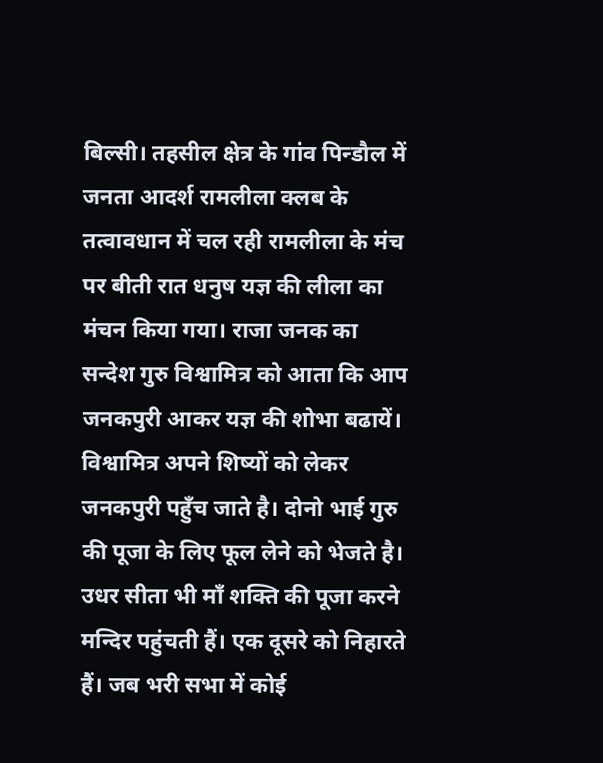बिल्सी। तहसील क्षेत्र के गांव पिन्डौल में जनता आदर्श रामलीला क्लब के तत्वावधान में चल रही रामलीला के मंच पर बीती रात धनुष यज्ञ की लीला का मंचन किया गया। राजा जनक का सन्देश गुरु विश्वामित्र को आता कि आप जनकपुरी आकर यज्ञ की शोभा बढायें। विश्वामित्र अपने शिष्यों को लेकर जनकपुरी पहुँच जाते है। दोनो भाई गुरु की पूजा के लिए फूल लेने को भेजते है। उधर सीता भी माँ शक्ति की पूजा करने मन्दिर पहुंचती हैं। एक दूसरे को निहारते हैं। जब भरी सभा में कोई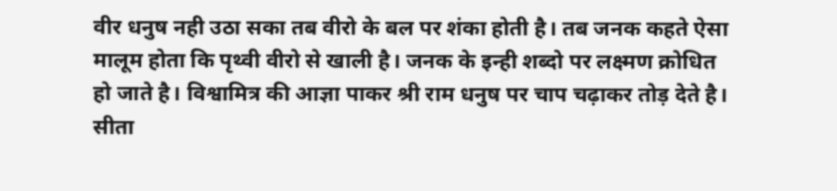वीर धनुष नही उठा सका तब वीरो के बल पर शंका होती है। तब जनक कहते ऐसा मालूम होता कि पृथ्वी वीरो से खाली है। जनक के इन्ही शब्दो पर लक्ष्मण क्रोधित हो जाते है। विश्वामित्र की आज्ञा पाकर श्री राम धनुष पर चाप चढ़ाकर तोड़ देते है। सीता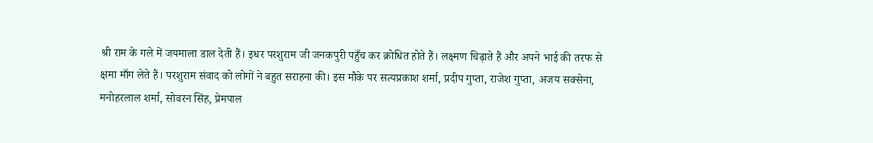श्री राम के गले में जयमाला डाल देती हैं। इधर परशुराम जी जनकपुरी पहुँच कर क्रोधित होते हैं। लक्ष्मण चिढ़ाते हैं और अपने भाई की तरफ से क्षमा माँग लेते हैं। परशुराम संवाद को लोगों ने बहुत सराहना की। इस मौके पर सत्यप्रकाश शर्मा, प्रदीप गुप्ता, राजेश गुप्ता, अजय सक्सेना, मनोहरलाल शर्मा, सोवरन सिंह, प्रेमपाल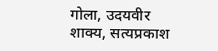गोला, उदयवीर शाक्य, सत्यप्रकाश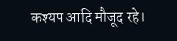कश्यप आदि मौजूद रहे।